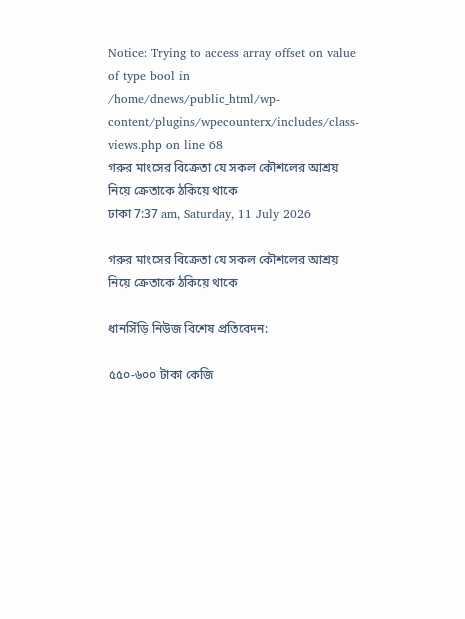Notice: Trying to access array offset on value of type bool in /home/dnews/public_html/wp-content/plugins/wpecounterx/includes/class-views.php on line 68
গরুর মাংসের বিক্রেতা যে সকল কৌশলের আশ্রয় নিয়ে ক্রেতাকে ঠকিয়ে থাকে
ঢাকা 7:37 am, Saturday, 11 July 2026

গরুর মাংসের বিক্রেতা যে সকল কৌশলের আশ্রয় নিয়ে ক্রেতাকে ঠকিয়ে থাকে

ধানসিঁড়ি নিউজ বিশেষ প্রতিবেদন:

৫৫০-৬০০ টাকা কেজি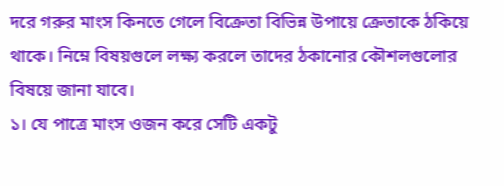দরে গরুর মাংস কিনতে গেলে বিক্রেতা বিভিন্ন উপায়ে ক্রেতাকে ঠকিয়ে থাকে। নিম্নে বিষয়গুলে লক্ষ্য করলে তাদের ঠকানোর কৌশলগুলোর বিষয়ে জানা যাবে।
১। যে পাত্রে মাংস ওজন করে সেটি একটু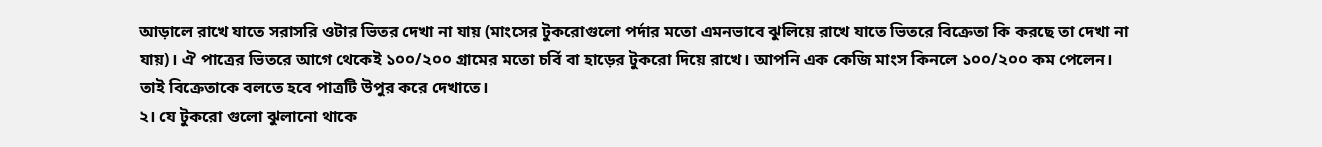আড়ালে রাখে যাতে সরাসরি ওটার ভিতর দেখা না যায় (মাংসের টুকরোগুলো পর্দার মতো এমনভাবে ঝুলিয়ে রাখে যাতে ভিতরে বিক্রেতা কি করছে তা দেখা না যায়)। ঐ পাত্রের ভিতরে আগে থেকেই ১০০/২০০ গ্রামের মতো চর্বি বা হাড়ের টুকরো দিয়ে রাখে। আপনি এক কেজি মাংস কিনলে ১০০/২০০ কম পেলেন। তাই বিক্রেতাকে বলতে হবে পাত্রটি উপুর করে দেখাতে।
২। যে টুকরো গুলো ঝুলানো থাকে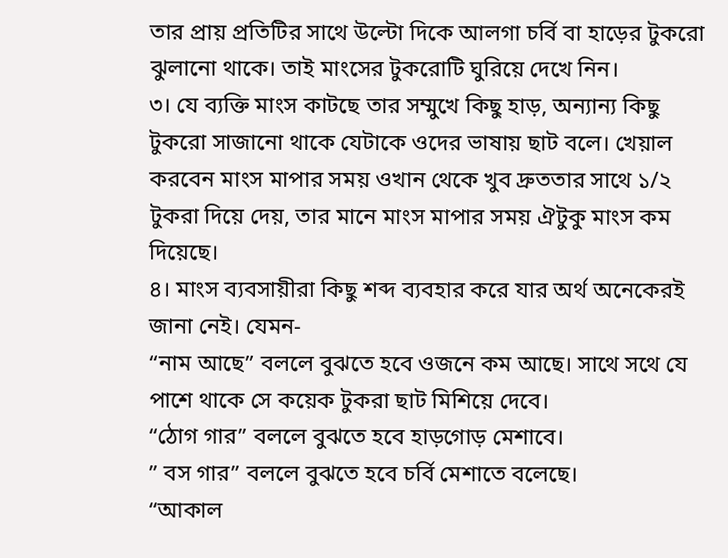তার প্রায় প্রতিটির সাথে উল্টো দিকে আলগা চর্বি বা হাড়ের টুকরো ঝুলানো থাকে। তাই মাংসের টুকরোটি ঘুরিয়ে দেখে নিন।
৩। যে ব্যক্তি মাংস কাটছে তার সম্মুখে কিছু হাড়, অন্যান্য কিছু টুকরো সাজানো থাকে যেটাকে ওদের ভাষায় ছাট বলে। খেয়াল করবেন মাংস মাপার সময় ওখান থেকে খুব দ্রুততার সাথে ১/২ টুকরা দিয়ে দেয়, তার মানে মাংস মাপার সময় ঐটুকু মাংস কম দিয়েছে।
৪। মাংস ব্যবসায়ীরা কিছু শব্দ ব্যবহার করে যার অর্থ অনেকেরই জানা নেই। যেমন-
“নাম আছে” বললে বুঝতে হবে ওজনে কম আছে। সাথে সথে যে পাশে থাকে সে কয়েক টুকরা ছাট মিশিয়ে দেবে।
“ঠোগ গার” বললে বুঝতে হবে হাড়গোড় মেশাবে।
” বস গার” বললে বুঝতে হবে চর্বি মেশাতে বলেছে।
“আকাল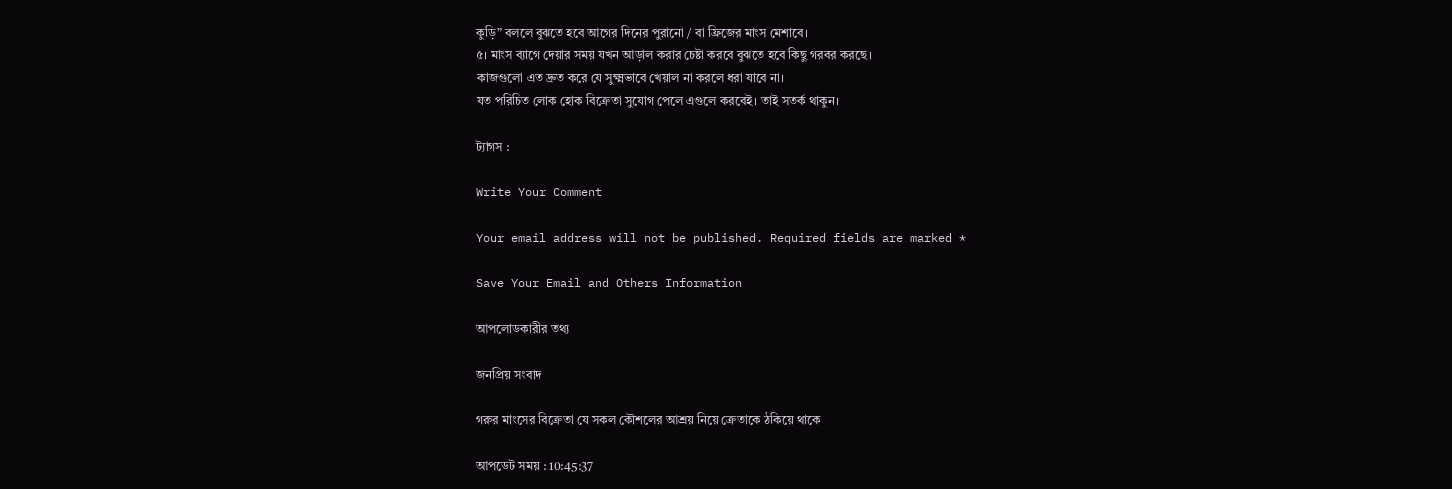কুড়ি” বললে বুঝতে হবে আগের দিনের পুরানো / বা ফ্রিজের মাংস মেশাবে।
৫। মাংস ব্যাগে দেয়ার সময় যখন আড়াল করার চেষ্টা করবে বুঝতে হবে কিছু গরবর করছে।
কাজগুলো এত দ্রুত করে যে সুক্ষ্মভাবে খেয়াল না করলে ধরা যাবে না।
যত পরিচিত লোক হোক বিক্রেতা সুযোগ পেলে এগুলে করবেই। তাই সতর্ক থাকুন।

ট্যাগস :

Write Your Comment

Your email address will not be published. Required fields are marked *

Save Your Email and Others Information

আপলোডকারীর তথ্য

জনপ্রিয় সংবাদ

গরুর মাংসের বিক্রেতা যে সকল কৌশলের আশ্রয় নিয়ে ক্রেতাকে ঠকিয়ে থাকে

আপডেট সময় : 10:45:37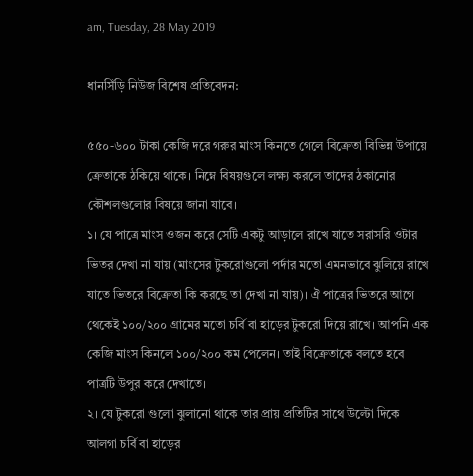am, Tuesday, 28 May 2019

ধানসিঁড়ি নিউজ বিশেষ প্রতিবেদন:

৫৫০-৬০০ টাকা কেজি দরে গরুর মাংস কিনতে গেলে বিক্রেতা বিভিন্ন উপায়ে ক্রেতাকে ঠকিয়ে থাকে। নিম্নে বিষয়গুলে লক্ষ্য করলে তাদের ঠকানোর কৌশলগুলোর বিষয়ে জানা যাবে।
১। যে পাত্রে মাংস ওজন করে সেটি একটু আড়ালে রাখে যাতে সরাসরি ওটার ভিতর দেখা না যায় (মাংসের টুকরোগুলো পর্দার মতো এমনভাবে ঝুলিয়ে রাখে যাতে ভিতরে বিক্রেতা কি করছে তা দেখা না যায়)। ঐ পাত্রের ভিতরে আগে থেকেই ১০০/২০০ গ্রামের মতো চর্বি বা হাড়ের টুকরো দিয়ে রাখে। আপনি এক কেজি মাংস কিনলে ১০০/২০০ কম পেলেন। তাই বিক্রেতাকে বলতে হবে পাত্রটি উপুর করে দেখাতে।
২। যে টুকরো গুলো ঝুলানো থাকে তার প্রায় প্রতিটির সাথে উল্টো দিকে আলগা চর্বি বা হাড়ের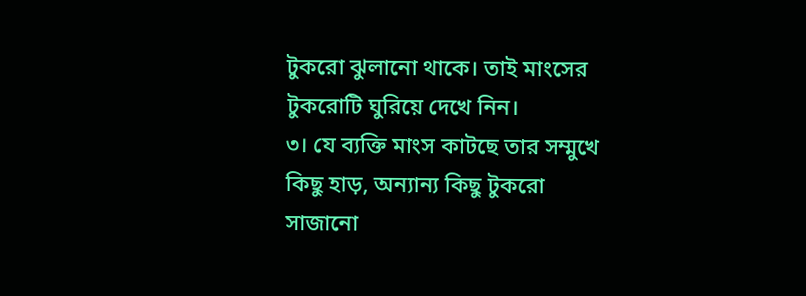টুকরো ঝুলানো থাকে। তাই মাংসের টুকরোটি ঘুরিয়ে দেখে নিন।
৩। যে ব্যক্তি মাংস কাটছে তার সম্মুখে কিছু হাড়, অন্যান্য কিছু টুকরো সাজানো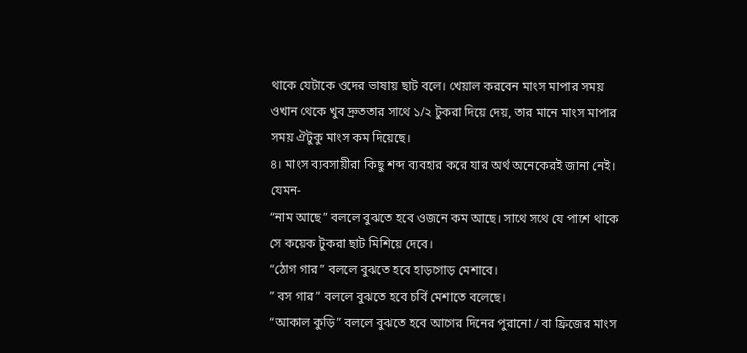থাকে যেটাকে ওদের ভাষায় ছাট বলে। খেয়াল করবেন মাংস মাপার সময় ওখান থেকে খুব দ্রুততার সাথে ১/২ টুকরা দিয়ে দেয়, তার মানে মাংস মাপার সময় ঐটুকু মাংস কম দিয়েছে।
৪। মাংস ব্যবসায়ীরা কিছু শব্দ ব্যবহার করে যার অর্থ অনেকেরই জানা নেই। যেমন-
“নাম আছে” বললে বুঝতে হবে ওজনে কম আছে। সাথে সথে যে পাশে থাকে সে কয়েক টুকরা ছাট মিশিয়ে দেবে।
“ঠোগ গার” বললে বুঝতে হবে হাড়গোড় মেশাবে।
” বস গার” বললে বুঝতে হবে চর্বি মেশাতে বলেছে।
“আকাল কুড়ি” বললে বুঝতে হবে আগের দিনের পুরানো / বা ফ্রিজের মাংস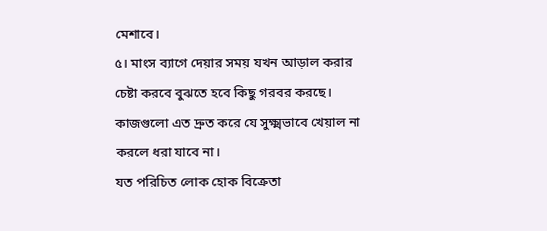মেশাবে।
৫। মাংস ব্যাগে দেয়ার সময় যখন আড়াল করার চেষ্টা করবে বুঝতে হবে কিছু গরবর করছে।
কাজগুলো এত দ্রুত করে যে সুক্ষ্মভাবে খেয়াল না করলে ধরা যাবে না।
যত পরিচিত লোক হোক বিক্রেতা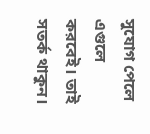সুযোগ পেলে এগুলে করবেই। তাই সতর্ক থাকুন।